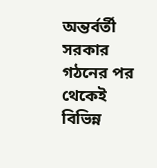অন্তর্বর্তী সরকার গঠনের পর থেকেই বিভিন্ন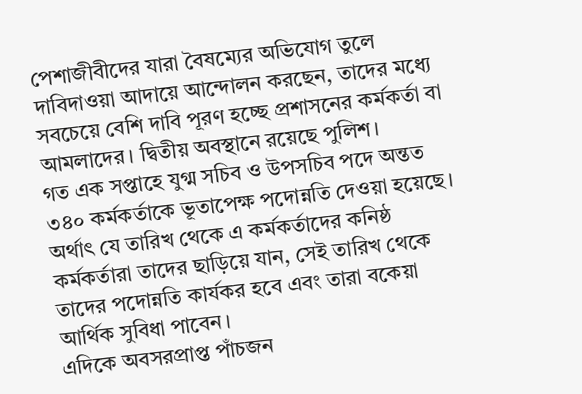পেশাজীবীদের যারা বৈষম্যের অভিযোগ তুলে দাবিদাওয়া আদায়ে আন্দোলন করছেন, তাদের মধ্যে সবচেয়ে বেশি দাবি পূরণ হচ্ছে প্রশাসনের কর্মকর্তা বা আমলাদের। দ্বিতীয় অবস্থানে রয়েছে পুলিশ।
গত এক সপ্তাহে যুগ্ম সচিব ও উপসচিব পদে অন্তত ৩৪০ কর্মকর্তাকে ভূতাপেক্ষ পদোন্নতি দেওয়া হয়েছে। অর্থাৎ যে তারিখ থেকে এ কর্মকর্তাদের কনিষ্ঠ কর্মকর্তারা তাদের ছাড়িয়ে যান, সেই তারিখ থেকে তাদের পদোন্নতি কার্যকর হবে এবং তারা বকেয়া আর্থিক সুবিধা পাবেন।
এদিকে অবসরপ্রাপ্ত পাঁচজন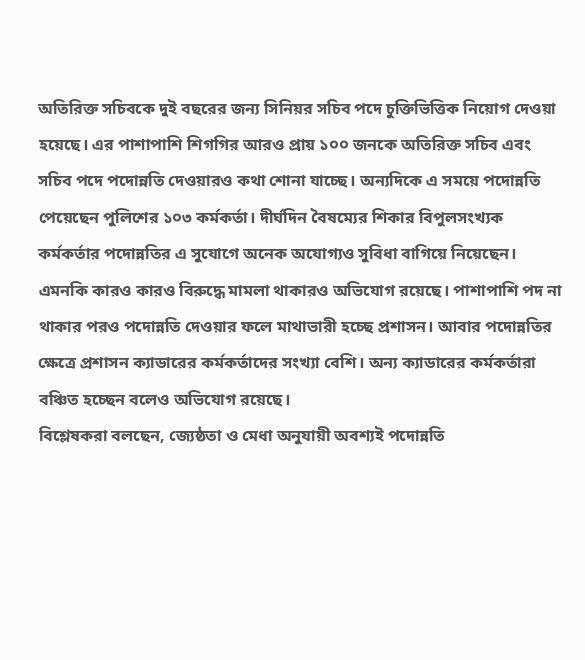অতিরিক্ত সচিবকে দুই বছরের জন্য সিনিয়র সচিব পদে চুক্তিভিত্তিক নিয়োগ দেওয়া হয়েছে। এর পাশাপাশি শিগগির আরও প্রায় ১০০ জনকে অতিরিক্ত সচিব এবং সচিব পদে পদোন্নতি দেওয়ারও কথা শোনা যাচ্ছে। অন্যদিকে এ সময়ে পদোন্নতি পেয়েছেন পুলিশের ১০৩ কর্মকর্তা। দীর্ঘদিন বৈষম্যের শিকার বিপুলসংখ্যক কর্মকর্তার পদোন্নতির এ সুযোগে অনেক অযোগ্যও সুবিধা বাগিয়ে নিয়েছেন। এমনকি কারও কারও বিরুদ্ধে মামলা থাকারও অভিযোগ রয়েছে। পাশাপাশি পদ না থাকার পরও পদোন্নতি দেওয়ার ফলে মাথাভারী হচ্ছে প্রশাসন। আবার পদোন্নতির ক্ষেত্রে প্রশাসন ক্যাডারের কর্মকর্তাদের সংখ্যা বেশি। অন্য ক্যাডারের কর্মকর্তারা বঞ্চিত হচ্ছেন বলেও অভিযোগ রয়েছে।
বিশ্লেষকরা বলছেন, জ্যেষ্ঠতা ও মেধা অনুযায়ী অবশ্যই পদোন্নতি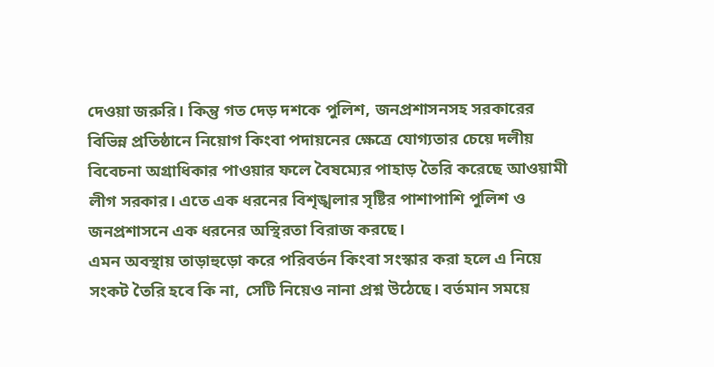দেওয়া জরুরি। কিন্তু গত দেড় দশকে পুলিশ, জনপ্রশাসনসহ সরকারের বিভিন্ন প্রতিষ্ঠানে নিয়োগ কিংবা পদায়নের ক্ষেত্রে যোগ্যতার চেয়ে দলীয় বিবেচনা অগ্রাধিকার পাওয়ার ফলে বৈষম্যের পাহাড় তৈরি করেছে আওয়ামী লীগ সরকার। এতে এক ধরনের বিশৃঙ্খলার সৃষ্টির পাশাপাশি পুলিশ ও জনপ্রশাসনে এক ধরনের অস্থিরতা বিরাজ করছে।
এমন অবস্থায় তাড়াহুড়ো করে পরিবর্তন কিংবা সংস্কার করা হলে এ নিয়ে সংকট তৈরি হবে কি না, সেটি নিয়েও নানা প্রশ্ন উঠেছে। বর্তমান সময়ে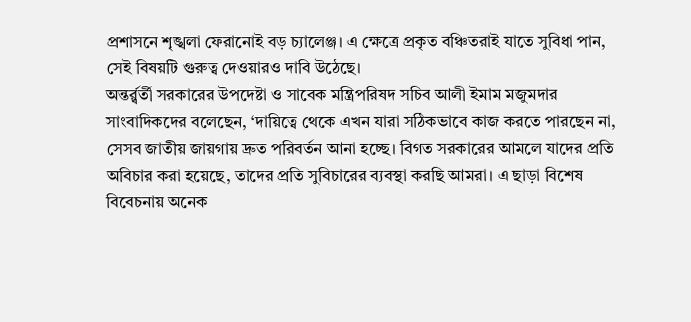প্রশাসনে শৃঙ্খলা ফেরানোই বড় চ্যালেঞ্জ। এ ক্ষেত্রে প্রকৃত বঞ্চিতরাই যাতে সুবিধা পান, সেই বিষয়টি গুরুত্ব দেওয়ারও দাবি উঠেছে।
অন্তর্র্বর্তী সরকারের উপদেষ্টা ও সাবেক মন্ত্রিপরিষদ সচিব আলী ইমাম মজুমদার সাংবাদিকদের বলেছেন, ‘দায়িত্বে থেকে এখন যারা সঠিকভাবে কাজ করতে পারছেন না, সেসব জাতীয় জায়গায় দ্রুত পরিবর্তন আনা হচ্ছে। বিগত সরকারের আমলে যাদের প্রতি অবিচার করা হয়েছে, তাদের প্রতি সুবিচারের ব্যবস্থা করছি আমরা। এ ছাড়া বিশেষ বিবেচনায় অনেক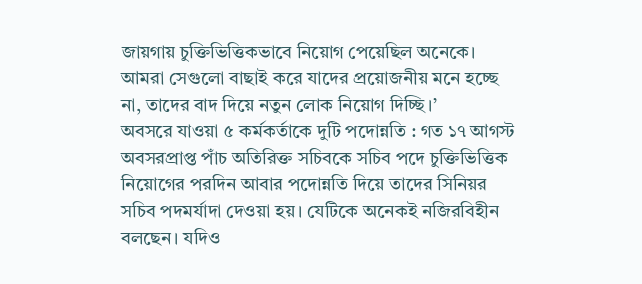জায়গায় চুক্তিভিত্তিকভাবে নিয়োগ পেয়েছিল অনেকে। আমরা সেগুলো বাছাই করে যাদের প্রয়োজনীয় মনে হচ্ছে না, তাদের বাদ দিয়ে নতুন লোক নিয়োগ দিচ্ছি।’
অবসরে যাওয়া ৫ কর্মকর্তাকে দুটি পদোন্নতি : গত ১৭ আগস্ট অবসরপ্রাপ্ত পাঁচ অতিরিক্ত সচিবকে সচিব পদে চুক্তিভিত্তিক নিয়োগের পরদিন আবার পদোন্নতি দিয়ে তাদের সিনিয়র সচিব পদমর্যাদা দেওয়া হয়। যেটিকে অনেকই নজিরবিহীন বলছেন। যদিও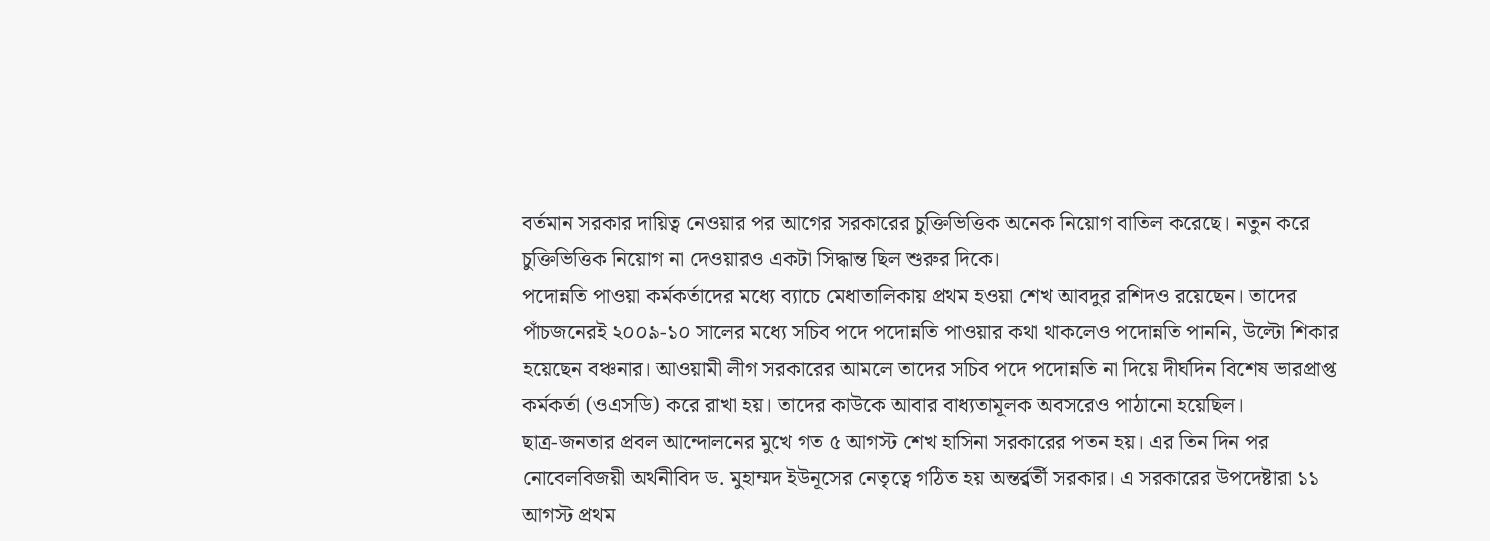বর্তমান সরকার দায়িত্ব নেওয়ার পর আগের সরকারের চুক্তিভিত্তিক অনেক নিয়োগ বাতিল করেছে। নতুন করে চুক্তিভিত্তিক নিয়োগ না দেওয়ারও একটা সিদ্ধান্ত ছিল শুরুর দিকে।
পদোন্নতি পাওয়া কর্মকর্তাদের মধ্যে ব্যাচে মেধাতালিকায় প্রথম হওয়া শেখ আবদুর রশিদও রয়েছেন। তাদের পাঁচজনেরই ২০০৯-১০ সালের মধ্যে সচিব পদে পদোন্নতি পাওয়ার কথা থাকলেও পদোন্নতি পাননি, উল্টো শিকার হয়েছেন বঞ্চনার। আওয়ামী লীগ সরকারের আমলে তাদের সচিব পদে পদোন্নতি না দিয়ে দীর্ঘদিন বিশেষ ভারপ্রাপ্ত কর্মকর্তা (ওএসডি) করে রাখা হয়। তাদের কাউকে আবার বাধ্যতামূলক অবসরেও পাঠানো হয়েছিল।
ছাত্র-জনতার প্রবল আন্দোলনের মুখে গত ৫ আগস্ট শেখ হাসিনা সরকারের পতন হয়। এর তিন দিন পর নোবেলবিজয়ী অর্থনীবিদ ড. মুহাম্মদ ইউনূসের নেতৃত্বে গঠিত হয় অন্তর্র্বর্তী সরকার। এ সরকারের উপদেষ্টারা ১১ আগস্ট প্রথম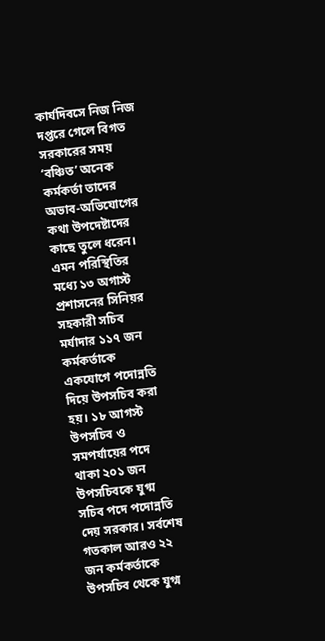কার্যদিবসে নিজ নিজ দপ্তরে গেলে বিগত সরকারের সময় ‘বঞ্চিত’ অনেক কর্মকর্তা তাদের অভাব-অভিযোগের কথা উপদেষ্টাদের কাছে তুলে ধরেন।
এমন পরিস্থিতির মধ্যে ১৩ অগাস্ট প্রশাসনের সিনিয়র সহকারী সচিব মর্যাদার ১১৭ জন কর্মকর্তাকে একযোগে পদোন্নতি দিয়ে উপসচিব করা হয়। ১৮ আগস্ট উপসচিব ও সমপর্যায়ের পদে থাকা ২০১ জন উপসচিবকে যুগ্ম সচিব পদে পদোন্নতি দেয় সরকার। সর্বশেষ গতকাল আরও ২২ জন কর্মকর্তাকে উপসচিব থেকে যুগ্ম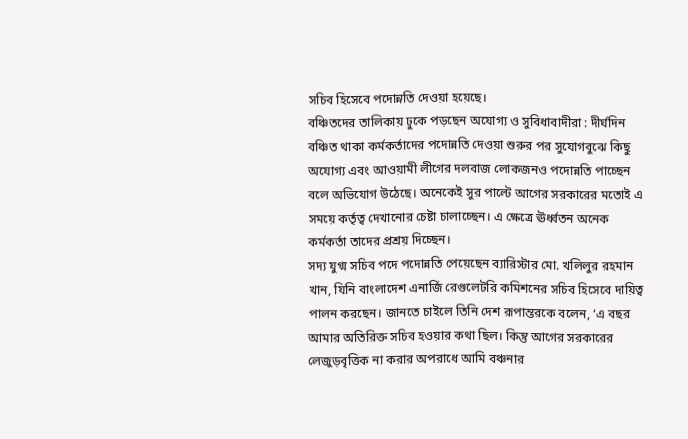সচিব হিসেবে পদোন্নতি দেওয়া হয়েছে।
বঞ্চিতদের তালিকায় ঢুকে পড়ছেন অযোগ্য ও সুবিধাবাদীরা : দীর্ঘদিন বঞ্চিত থাকা কর্মকর্তাদের পদোন্নতি দেওয়া শুরুর পর সুযোগবুঝে কিছু অযোগ্য এবং আওয়ামী লীগের দলবাজ লোকজনও পদোন্নতি পাচ্ছেন বলে অভিযোগ উঠেছে। অনেকেই সুর পাল্টে আগের সরকারের মতোই এ সময়ে কর্তৃত্ব দেখানোর চেষ্টা চালাচ্ছেন। এ ক্ষেত্রে ঊর্ধ্বতন অনেক কর্মকর্তা তাদের প্রশ্রয় দিচ্ছেন।
সদ্য যুগ্ম সচিব পদে পদোন্নতি পেয়েছেন ব্যারিস্টার মো. খলিলুর রহমান খান, যিনি বাংলাদেশ এনার্জি রেগুলেটরি কমিশনের সচিব হিসেবে দায়িত্ব পালন করছেন। জানতে চাইলে তিনি দেশ রূপান্তরকে বলেন, ‘এ বছর আমার অতিরিক্ত সচিব হওয়ার কথা ছিল। কিন্তু আগের সরকারের লেজুড়বৃত্তিক না করার অপরাধে আমি বঞ্চনার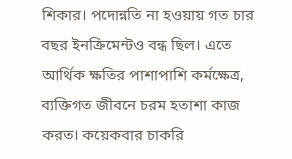শিকার। পদোন্নতি না হওয়ায় গত চার বছর ইনক্রিমেন্টও বন্ধ ছিল। এতে আর্থিক ক্ষতির পাশাপাশি কর্মক্ষেত্র, ব্যক্তিগত জীবনে চরম হতাশা কাজ করত। কয়েকবার চাকরি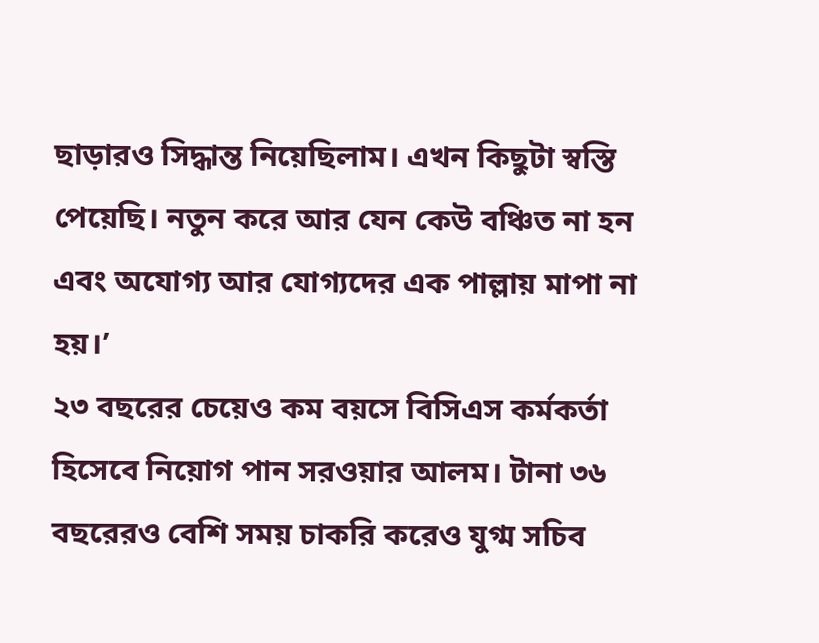ছাড়ারও সিদ্ধান্ত নিয়েছিলাম। এখন কিছুটা স্বস্তি পেয়েছি। নতুন করে আর যেন কেউ বঞ্চিত না হন এবং অযোগ্য আর যোগ্যদের এক পাল্লায় মাপা না হয়।’
২৩ বছরের চেয়েও কম বয়সে বিসিএস কর্মকর্তা হিসেবে নিয়োগ পান সরওয়ার আলম। টানা ৩৬ বছরেরও বেশি সময় চাকরি করেও যুগ্ম সচিব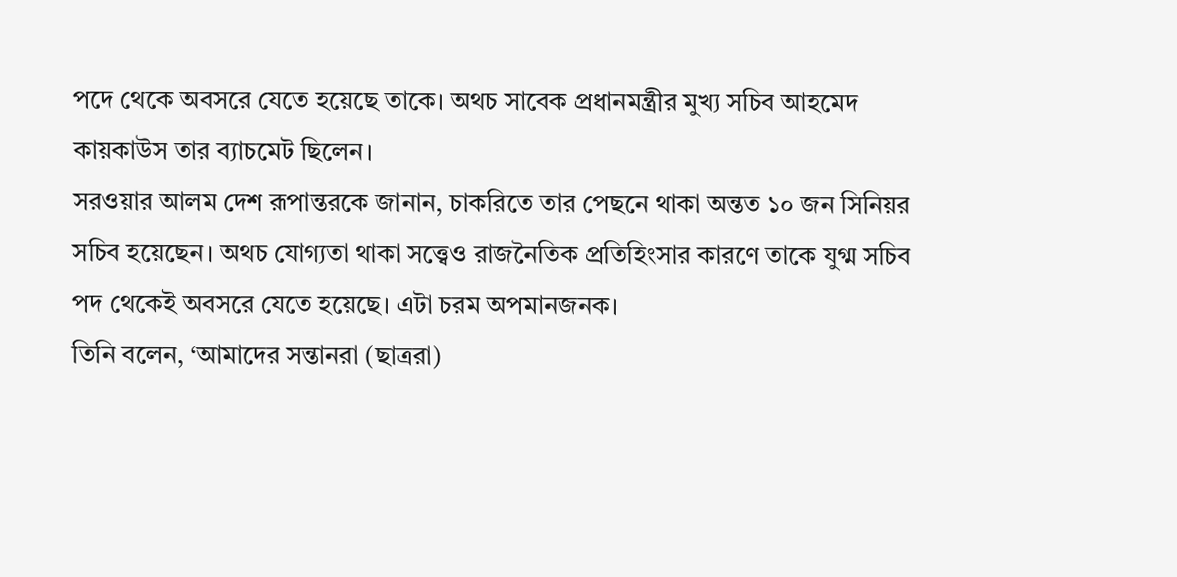পদে থেকে অবসরে যেতে হয়েছে তাকে। অথচ সাবেক প্রধানমন্ত্রীর মুখ্য সচিব আহমেদ কায়কাউস তার ব্যাচমেট ছিলেন।
সরওয়ার আলম দেশ রূপান্তরকে জানান, চাকরিতে তার পেছনে থাকা অন্তত ১০ জন সিনিয়র সচিব হয়েছেন। অথচ যোগ্যতা থাকা সত্ত্বেও রাজনৈতিক প্রতিহিংসার কারণে তাকে যুগ্ম সচিব পদ থেকেই অবসরে যেতে হয়েছে। এটা চরম অপমানজনক।
তিনি বলেন, ‘আমাদের সন্তানরা (ছাত্ররা)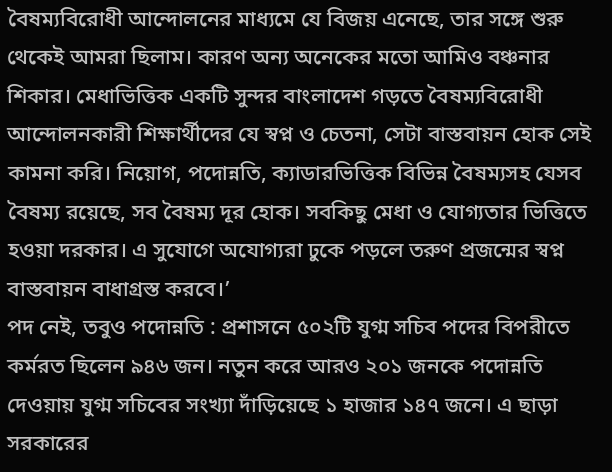বৈষম্যবিরোধী আন্দোলনের মাধ্যমে যে বিজয় এনেছে, তার সঙ্গে শুরু থেকেই আমরা ছিলাম। কারণ অন্য অনেকের মতো আমিও বঞ্চনার শিকার। মেধাভিত্তিক একটি সুন্দর বাংলাদেশ গড়তে বৈষম্যবিরোধী আন্দোলনকারী শিক্ষার্থীদের যে স্বপ্ন ও চেতনা, সেটা বাস্তবায়ন হোক সেই কামনা করি। নিয়োগ, পদোন্নতি, ক্যাডারভিত্তিক বিভিন্ন বৈষম্যসহ যেসব বৈষম্য রয়েছে, সব বৈষম্য দূর হোক। সবকিছু মেধা ও যোগ্যতার ভিত্তিতে হওয়া দরকার। এ সুযোগে অযোগ্যরা ঢুকে পড়লে তরুণ প্রজন্মের স্বপ্ন বাস্তবায়ন বাধাগ্রস্ত করবে।’
পদ নেই, তবুও পদোন্নতি : প্রশাসনে ৫০২টি যুগ্ম সচিব পদের বিপরীতে কর্মরত ছিলেন ৯৪৬ জন। নতুন করে আরও ২০১ জনকে পদোন্নতি দেওয়ায় যুগ্ম সচিবের সংখ্যা দাঁড়িয়েছে ১ হাজার ১৪৭ জনে। এ ছাড়া সরকারের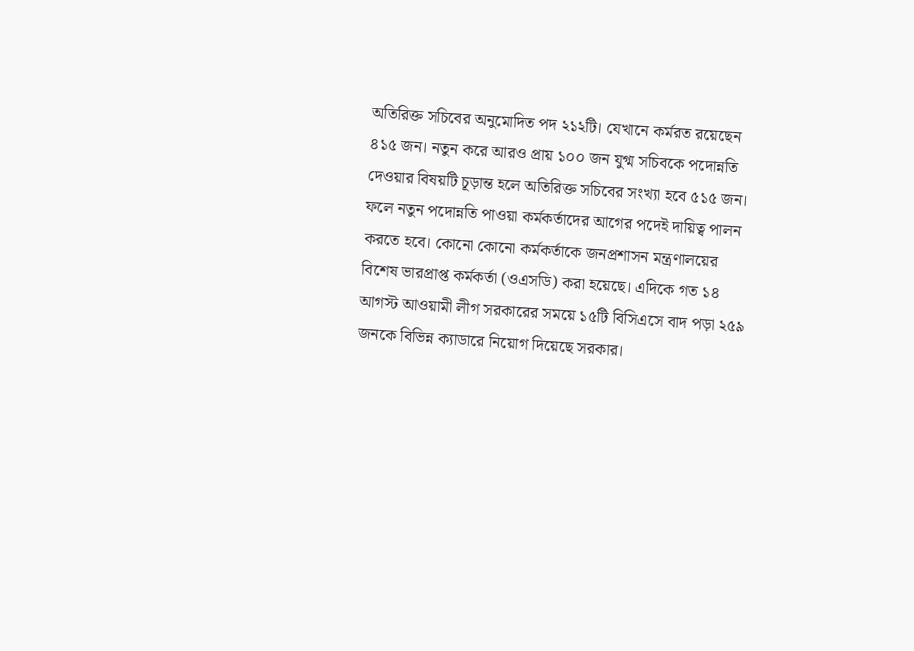অতিরিক্ত সচিবের অনুমোদিত পদ ২১২টি। যেখানে কর্মরত রয়েছেন ৪১৫ জন। নতুন করে আরও প্রায় ১০০ জন যুগ্ম সচিবকে পদোন্নতি দেওয়ার বিষয়টি চূড়ান্ত হলে অতিরিক্ত সচিবের সংখ্যা হবে ৫১৫ জন।
ফলে নতুন পদোন্নতি পাওয়া কর্মকর্তাদের আগের পদেই দায়িত্ব পালন করতে হবে। কোনো কোনো কর্মকর্তাকে জনপ্রশাসন মন্ত্রণালয়ের বিশেষ ভারপ্রাপ্ত কর্মকর্তা (ওএসডি) করা হয়েছে। এদিকে গত ১৪ আগস্ট আওয়ামী লীগ সরকারের সময়ে ১৫টি বিসিএসে বাদ পড়া ২৫৯ জনকে বিভিন্ন ক্যাডারে নিয়োগ দিয়েছে সরকার।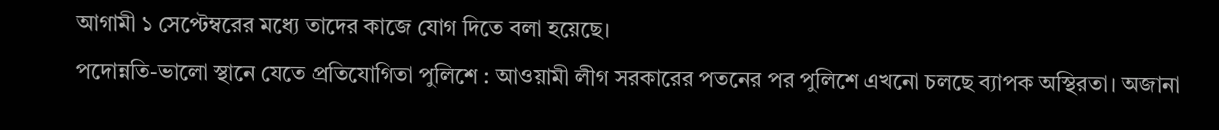আগামী ১ সেপ্টেম্বরের মধ্যে তাদের কাজে যোগ দিতে বলা হয়েছে।
পদোন্নতি-ভালো স্থানে যেতে প্রতিযোগিতা পুলিশে : আওয়ামী লীগ সরকারের পতনের পর পুলিশে এখনো চলছে ব্যাপক অস্থিরতা। অজানা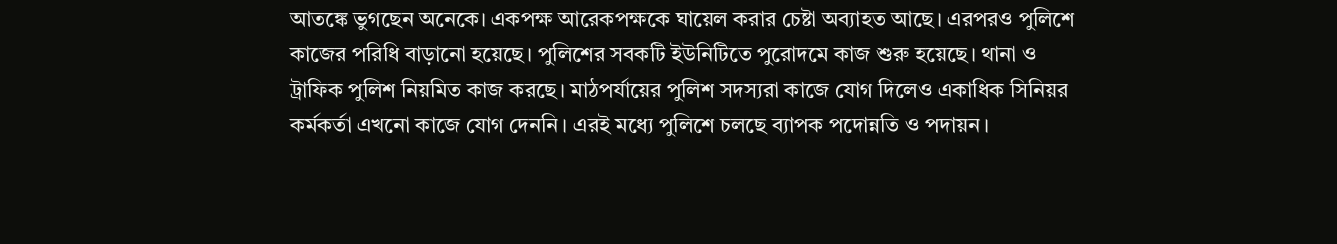আতঙ্কে ভুগছেন অনেকে। একপক্ষ আরেকপক্ষকে ঘায়েল করার চেষ্টা অব্যাহত আছে। এরপরও পুলিশে কাজের পরিধি বাড়ানো হয়েছে। পুলিশের সবকটি ইউনিটিতে পুরোদমে কাজ শুরু হয়েছে। থানা ও ট্রাফিক পুলিশ নিয়মিত কাজ করছে। মাঠপর্যায়ের পুলিশ সদস্যরা কাজে যোগ দিলেও একাধিক সিনিয়র কর্মকর্তা এখনো কাজে যোগ দেননি। এরই মধ্যে পুলিশে চলছে ব্যাপক পদোন্নতি ও পদায়ন।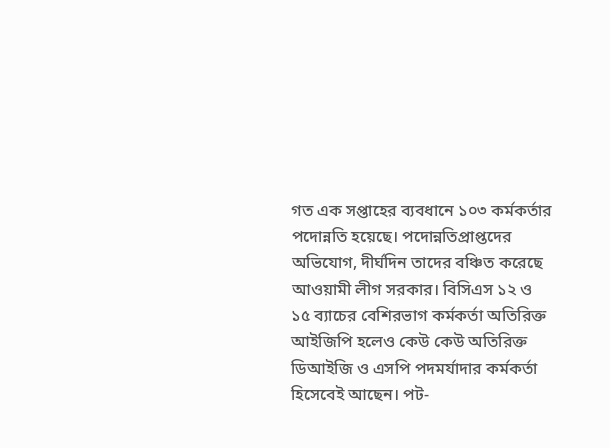গত এক সপ্তাহের ব্যবধানে ১০৩ কর্মকর্তার পদোন্নতি হয়েছে। পদোন্নতিপ্রাপ্তদের অভিযোগ, দীর্ঘদিন তাদের বঞ্চিত করেছে আওয়ামী লীগ সরকার। বিসিএস ১২ ও ১৫ ব্যাচের বেশিরভাগ কর্মকর্তা অতিরিক্ত আইজিপি হলেও কেউ কেউ অতিরিক্ত ডিআইজি ও এসপি পদমর্যাদার কর্মকর্তা হিসেবেই আছেন। পট-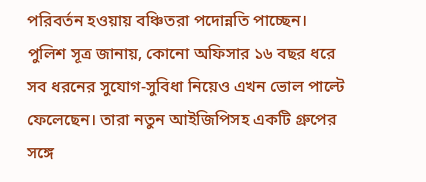পরিবর্তন হওয়ায় বঞ্চিতরা পদোন্নতি পাচ্ছেন।
পুলিশ সূত্র জানায়, কোনো অফিসার ১৬ বছর ধরে সব ধরনের সুযোগ-সুবিধা নিয়েও এখন ভোল পাল্টে ফেলেছেন। তারা নতুন আইজিপিসহ একটি গ্রুপের সঙ্গে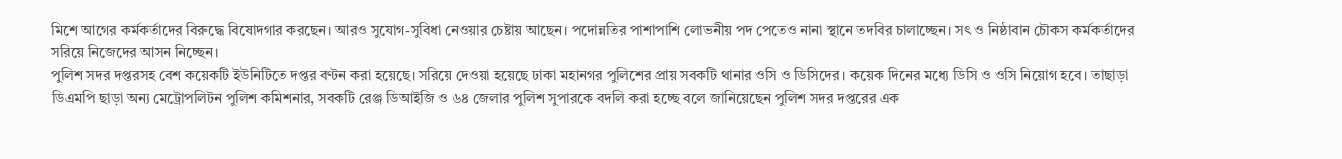মিশে আগের কর্মকর্তাদের বিরুদ্ধে বিষোদগার করছেন। আরও সুযোগ-সুবিধা নেওয়ার চেষ্টায় আছেন। পদোন্নতির পাশাপাশি লোভনীয় পদ পেতেও নানা স্থানে তদবির চালাচ্ছেন। সৎ ও নিষ্ঠাবান চৌকস কর্মকর্তাদের সরিয়ে নিজেদের আসন নিচ্ছেন।
পুলিশ সদর দপ্তরসহ বেশ কয়েকটি ইউনিটিতে দপ্তর বণ্টন করা হয়েছে। সরিয়ে দেওয়া হয়েছে ঢাকা মহানগর পুলিশের প্রায় সবকটি থানার ওসি ও ডিসিদের। কয়েক দিনের মধ্যে ডিসি ও ওসি নিয়োগ হবে। তাছাড়া ডিএমপি ছাড়া অন্য মেট্রোপলিটন পুলিশ কমিশনার, সবকটি রেঞ্জ ডিআইজি ও ৬৪ জেলার পুলিশ সুপারকে বদলি করা হচ্ছে বলে জানিয়েছেন পুলিশ সদর দপ্তরের এক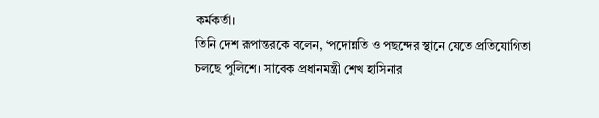কর্মকর্তা।
তিনি দেশ রূপান্তরকে বলেন, ‘পদোন্নতি ও পছন্দের স্থানে যেতে প্রতিযোগিতা চলছে পুলিশে। সাবেক প্রধানমন্ত্রী শেখ হাসিনার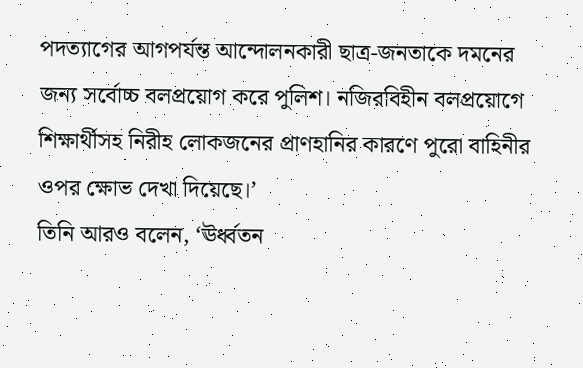পদত্যাগের আগপর্যন্ত আন্দোলনকারী ছাত্র-জনতাকে দমনের জন্য সর্বোচ্চ বলপ্রয়োগ করে পুলিশ। নজিরবিহীন বলপ্রয়োগে শিক্ষার্থীসহ নিরীহ লোকজনের প্রাণহানির কারণে পুরো বাহিনীর ওপর ক্ষোভ দেখা দিয়েছে।’
তিনি আরও বলেন, ‘ঊর্ধ্বতন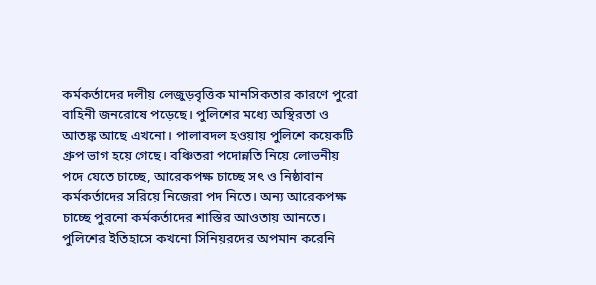কর্মকর্তাদের দলীয় লেজুড়বৃত্তিক মানসিকতার কারণে পুরো বাহিনী জনরোষে পড়েছে। পুলিশের মধ্যে অস্থিরতা ও আতঙ্ক আছে এখনো। পালাবদল হওয়ায় পুলিশে কয়েকটি গ্রুপ ভাগ হয়ে গেছে। বঞ্চিতরা পদোন্নতি নিয়ে লোভনীয় পদে যেতে চাচ্ছে, আরেকপক্ষ চাচ্ছে সৎ ও নিষ্ঠাবান কর্মকর্তাদের সরিয়ে নিজেরা পদ নিতে। অন্য আরেকপক্ষ চাচ্ছে পুরনো কর্মকর্তাদের শাস্তির আওতায় আনতে। পুলিশের ইতিহাসে কখনো সিনিয়রদের অপমান করেনি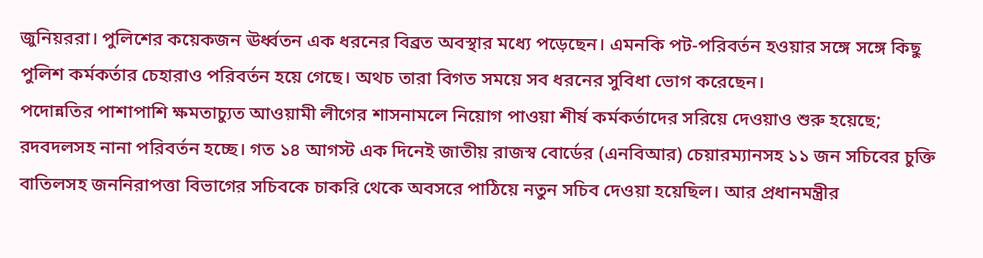জুনিয়ররা। পুলিশের কয়েকজন ঊর্ধ্বতন এক ধরনের বিব্রত অবস্থার মধ্যে পড়েছেন। এমনকি পট-পরিবর্তন হওয়ার সঙ্গে সঙ্গে কিছু পুলিশ কর্মকর্তার চেহারাও পরিবর্তন হয়ে গেছে। অথচ তারা বিগত সময়ে সব ধরনের সুবিধা ভোগ করেছেন।
পদোন্নতির পাশাপাশি ক্ষমতাচ্যুত আওয়ামী লীগের শাসনামলে নিয়োগ পাওয়া শীর্ষ কর্মকর্তাদের সরিয়ে দেওয়াও শুরু হয়েছে; রদবদলসহ নানা পরিবর্তন হচ্ছে। গত ১৪ আগস্ট এক দিনেই জাতীয় রাজস্ব বোর্ডের (এনবিআর) চেয়ারম্যানসহ ১১ জন সচিবের চুক্তি বাতিলসহ জননিরাপত্তা বিভাগের সচিবকে চাকরি থেকে অবসরে পাঠিয়ে নতুন সচিব দেওয়া হয়েছিল। আর প্রধানমন্ত্রীর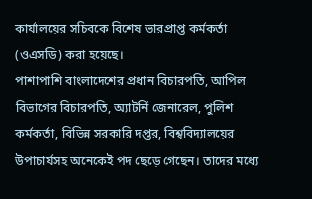কার্যালয়ের সচিবকে বিশেষ ভারপ্রাপ্ত কর্মকর্তা (ওএসডি) করা হয়েছে।
পাশাপাশি বাংলাদেশের প্রধান বিচারপতি, আপিল বিভাগের বিচারপতি, অ্যাটর্নি জেনারেল, পুলিশ কর্মকর্তা, বিভিন্ন সরকারি দপ্তর, বিশ্ববিদ্যালয়ের উপাচার্যসহ অনেকেই পদ ছেড়ে গেছেন। তাদের মধ্যে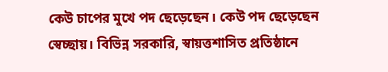কেউ চাপের মুখে পদ ছেড়েছেন। কেউ পদ ছেড়েছেন স্বেচ্ছায়। বিভিন্ন সরকারি, স্বায়ত্তশাসিত প্রতিষ্ঠানে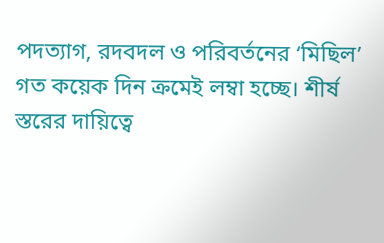পদত্যাগ, রদবদল ও পরিবর্তনের ‘মিছিল’ গত কয়েক দিন ক্রমেই লম্বা হচ্ছে। শীর্ষ স্তরের দায়িত্বে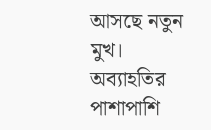আসছে নতুন মুখ। অব্যাহতির পাশাপাশি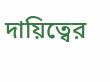দায়িত্বের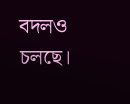বদলও চলছে।